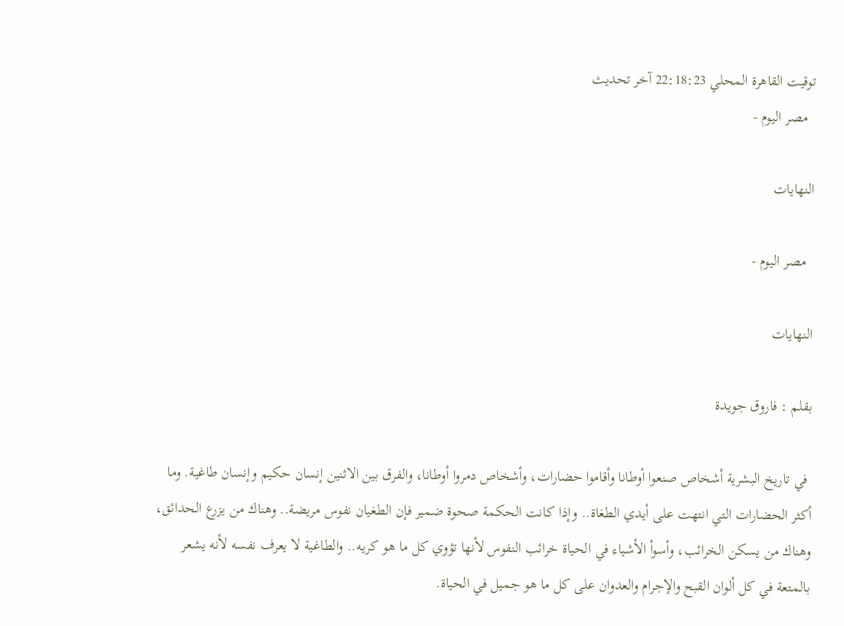توقيت القاهرة المحلي 22:18:23 آخر تحديث
  مصر اليوم -

النهايات

  مصر اليوم -

النهايات

بقلم : فاروق جويدة

 في تاريخ البشرية أشخاص صنعوا أوطانا وأقاموا حضارات، وأشخاص دمروا أوطانا، والفرق بين الاثنين إنسان حكيم وإنسان طاغية. وما أكثر الحضارات التي انتهت على أيدي الطغاة.. وإذا كانت الحكمة صحوة ضمير فإن الطغيان نفوس مريضة.. وهناك من يزرع الحدائق، وهناك من يسكن الخرائب، وأسوأ الأشياء في الحياة خرائب النفوس لأنها تؤوي كل ما هو كريه.. والطاغية لا يعرف نفسه لأنه يشعر بالمتعة في كل ألوان القبح والإجرام والعدوان على كل ما هو جميل في الحياة.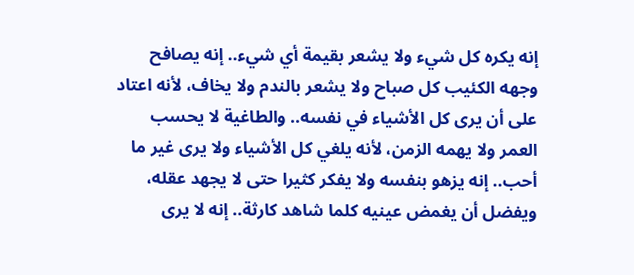إنه يكره كل شيء ولا يشعر بقيمة أي شيء.. إنه يصافح وجهه الكئيب كل صباح ولا يشعر بالندم ولا يخاف، لأنه اعتاد على أن يرى كل الأشياء في نفسه.. والطاغية لا يحسب العمر ولا يهمه الزمن، لأنه يلغي كل الأشياء ولا يرى غير ما أحب.. إنه يزهو بنفسه ولا يفكر كثيرا حتى لا يجهد عقله، ويفضل أن يغمض عينيه كلما شاهد كارثة.. إنه لا يرى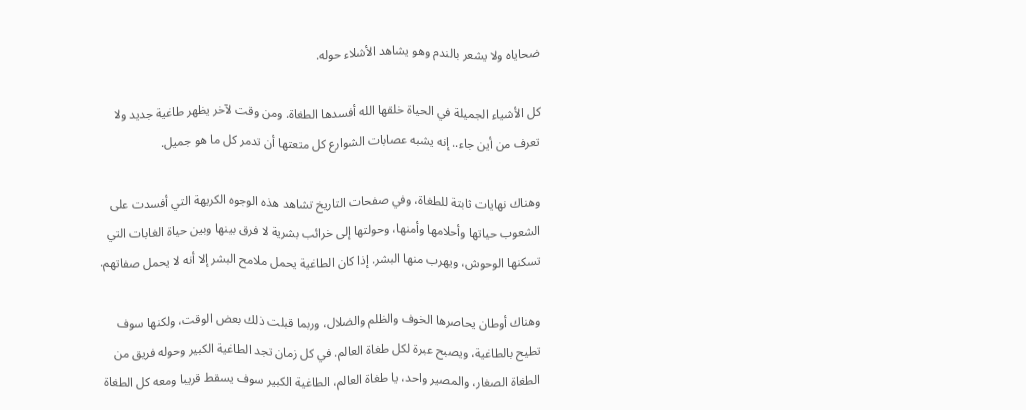ضحاياه ولا يشعر بالندم وهو يشاهد الأشلاء حوله.

كل الأشياء الجميلة في الحياة خلقها الله أفسدها الطغاة. ومن وقت لآخر يظهر طاغية جديد ولا تعرف من أين جاء.. إنه يشبه عصابات الشوارع كل متعتها أن تدمر كل ما هو جميل.

وهناك نهايات ثابتة للطغاة، وفي صفحات التاريخ تشاهد هذه الوجوه الكريهة التي أفسدت على الشعوب حياتها وأحلامها وأمنها، وحولتها إلى خرائب بشرية لا فرق بينها وبين حياة الغابات التي تسكنها الوحوش، ويهرب منها البشر. إذا كان الطاغية يحمل ملامح البشر إلا أنه لا يحمل صفاتهم.

وهناك أوطان يحاصرها الخوف والظلم والضلال، وربما قبلت ذلك بعض الوقت، ولكنها سوف تطيح بالطاغية، ويصبح عبرة لكل طغاة العالم. في كل زمان تجد الطاغية الكبير وحوله فريق من الطغاة الصغار، والمصير واحد، يا طغاة العالم، الطاغية الكبير سوف يسقط قريبا ومعه كل الطغاة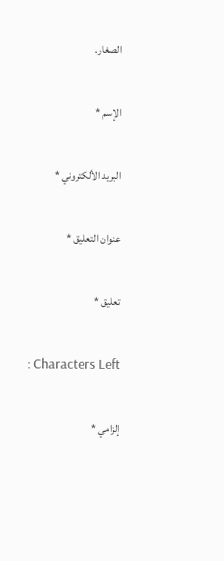الصغار.

الإسم *

البريد الألكتروني *

عنوان التعليق *

تعليق *

: Characters Left

إلزامي *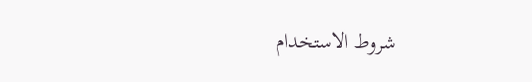شروط الاستخدام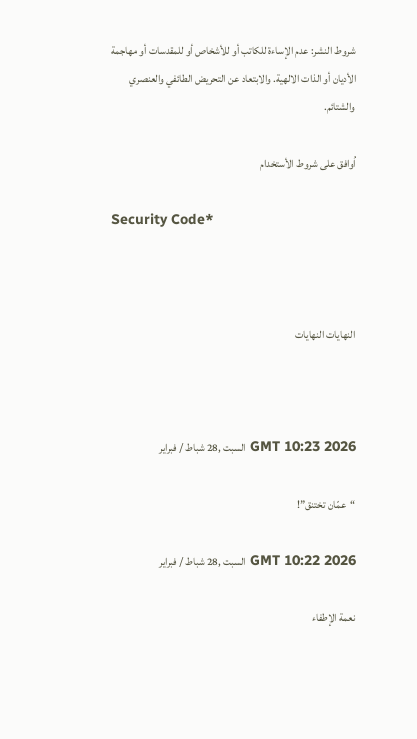شروط النشر: عدم الإساءة للكاتب أو للأشخاص أو للمقدسات أو مهاجمة الأديان أو الذات الالهية. والابتعاد عن التحريض الطائفي والعنصري والشتائم.

اُوافق على شروط الأستخدام

Security Code*



النهايات النهايات



GMT 10:23 2026 السبت ,28 شباط / فبراير

“عمّان تختنق”!

GMT 10:22 2026 السبت ,28 شباط / فبراير

نعمة الإطفاء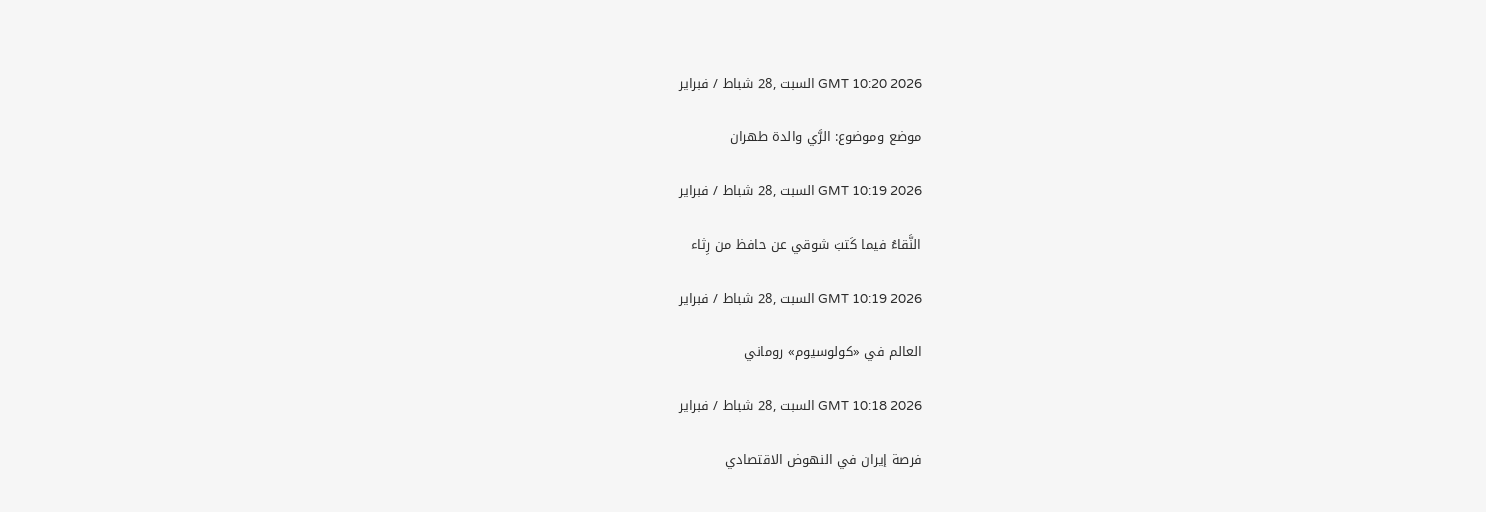GMT 10:20 2026 السبت ,28 شباط / فبراير

موضع وموضوع: الرَّي والدة طهران

GMT 10:19 2026 السبت ,28 شباط / فبراير

النَّقاءُ فيما كَتبَ شوقي عن حافظ من رِثاء

GMT 10:19 2026 السبت ,28 شباط / فبراير

العالم في «كولوسيوم» روماني

GMT 10:18 2026 السبت ,28 شباط / فبراير

فرصة إيران في النهوض الاقتصادي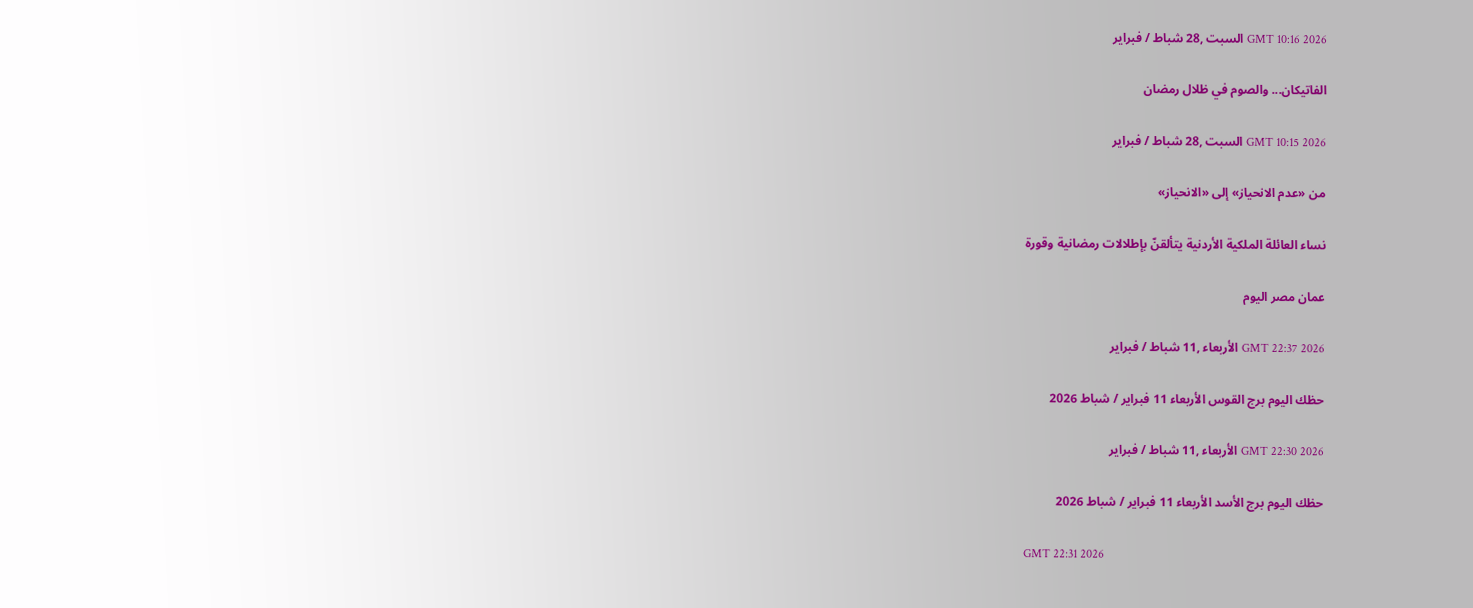GMT 10:16 2026 السبت ,28 شباط / فبراير

الفاتيكان... والصوم في ظلال رمضان

GMT 10:15 2026 السبت ,28 شباط / فبراير

من «عدم الانحياز» إلى «الانحياز»

نساء العائلة الملكية الأردنية يتألقنّ بإطلالات رمضانية وقورة

عمان مصر اليوم

GMT 22:37 2026 الأربعاء ,11 شباط / فبراير

حظك اليوم برج القوس الأربعاء 11 فبراير / شباط 2026

GMT 22:30 2026 الأربعاء ,11 شباط / فبراير

حظك اليوم برج الأسد الأربعاء 11 فبراير / شباط 2026

GMT 22:31 2026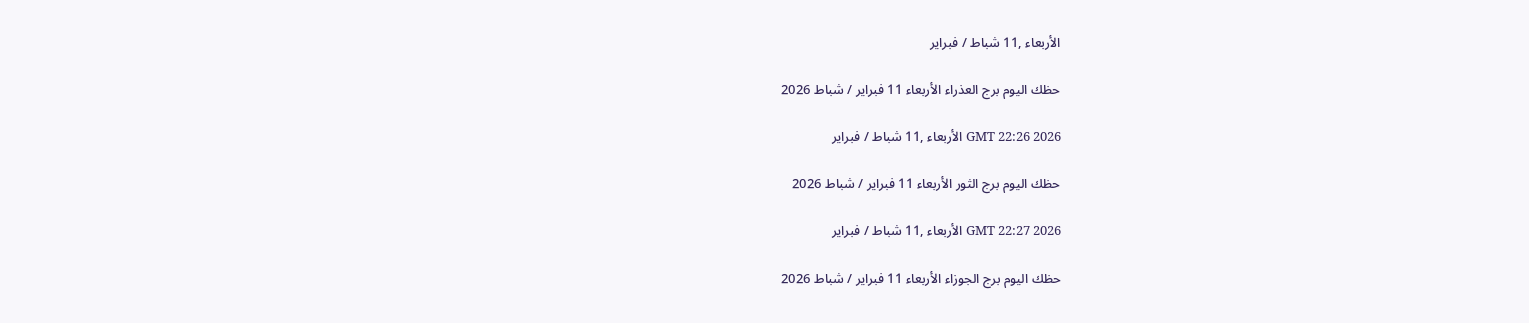الأربعاء ,11 شباط / فبراير

حظك اليوم برج العذراء الأربعاء 11 فبراير / شباط 2026

GMT 22:26 2026 الأربعاء ,11 شباط / فبراير

حظك اليوم برج الثور الأربعاء 11 فبراير / شباط 2026

GMT 22:27 2026 الأربعاء ,11 شباط / فبراير

حظك اليوم برج الجوزاء الأربعاء 11 فبراير / شباط 2026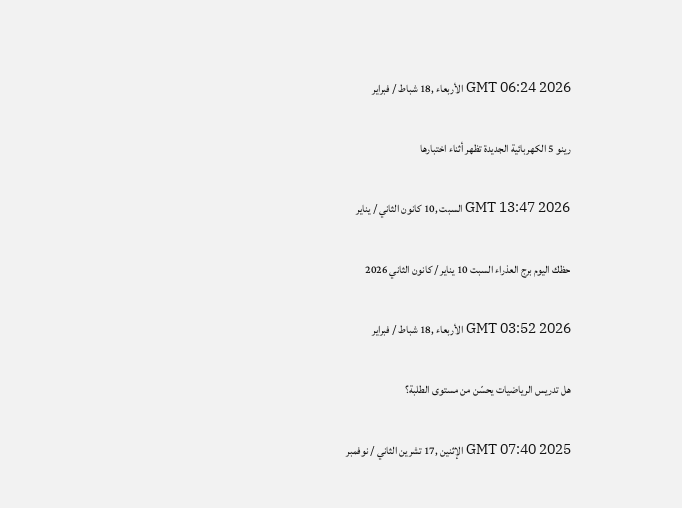GMT 06:24 2026 الأربعاء ,18 شباط / فبراير

رينو 5 الكهربائية الجديدة تظهر أثناء اختبارها

GMT 13:47 2026 السبت ,10 كانون الثاني / يناير

حظك اليوم برج العذراء السبت 10 يناير / كانون الثاني 2026

GMT 03:52 2026 الأربعاء ,18 شباط / فبراير

هل تدريس الرياضيات يحسّن من مستوى الطلبة؟

GMT 07:40 2025 الإثنين ,17 تشرين الثاني / نوفمبر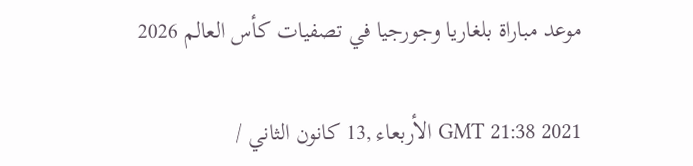موعد مباراة بلغاريا وجورجيا في تصفيات كأس العالم 2026

GMT 21:38 2021 الأربعاء ,13 كانون الثاني /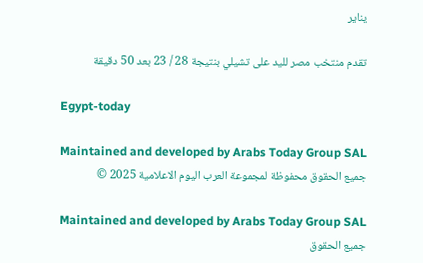يناير

تقدم منتخب مصر لليد على تشيلي بنتيجة 28 / 23 بعد 50 دقيقة

Egypt-today

Maintained and developed by Arabs Today Group SAL
جميع الحقوق محفوظة لمجموعة العرب اليوم الاعلامية 2025 ©

Maintained and developed by Arabs Today Group SAL
جميع الحقوق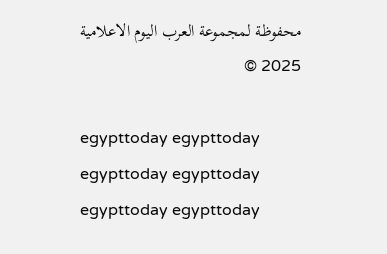محفوظة لمجموعة العرب اليوم الاعلامية 2025 ©

egypttoday egypttoday egypttoday egypttoday
egypttoday egypttoday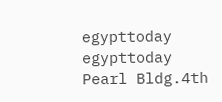egypttoday
egypttoday
Pearl Bldg.4th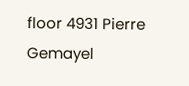floor 4931 Pierre Gemayel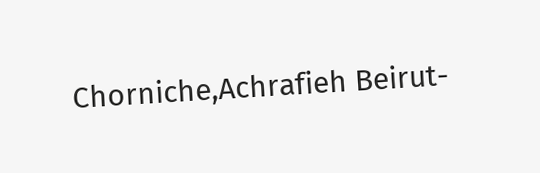Chorniche,Achrafieh Beirut-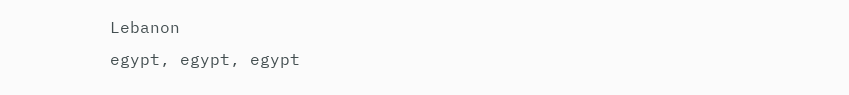Lebanon
egypt, egypt, egypt